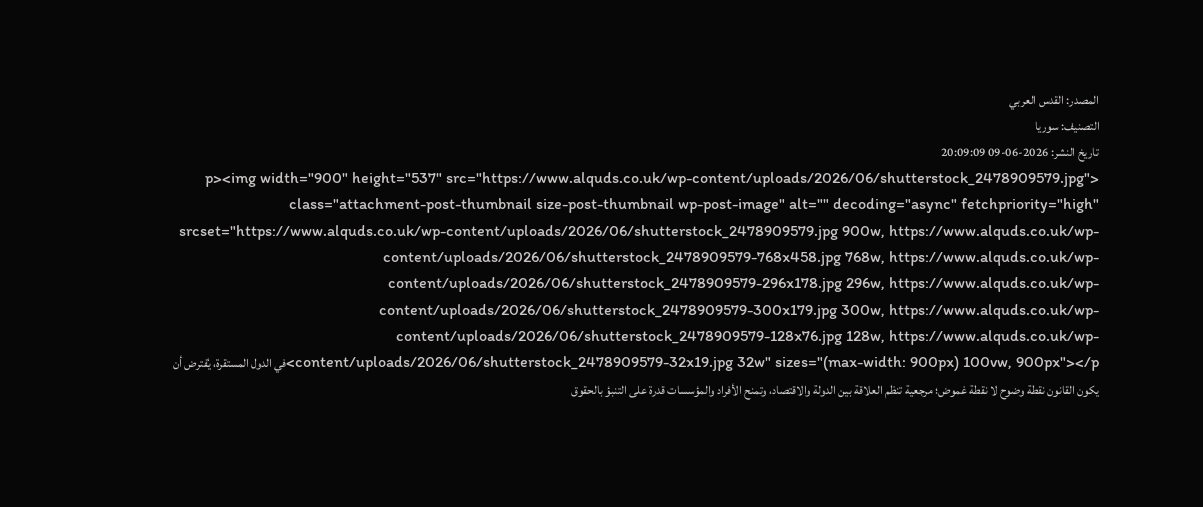المصدر: القدس العربي
التصنيف: سوريا
تاريخ النشر: 2026-06-09 20:09:09
<p><img width="900" height="537" src="https://www.alquds.co.uk/wp-content/uploads/2026/06/shutterstock_2478909579.jpg" class="attachment-post-thumbnail size-post-thumbnail wp-post-image" alt="" decoding="async" fetchpriority="high" srcset="https://www.alquds.co.uk/wp-content/uploads/2026/06/shutterstock_2478909579.jpg 900w, https://www.alquds.co.uk/wp-content/uploads/2026/06/shutterstock_2478909579-768x458.jpg 768w, https://www.alquds.co.uk/wp-content/uploads/2026/06/shutterstock_2478909579-296x178.jpg 296w, https://www.alquds.co.uk/wp-content/uploads/2026/06/shutterstock_2478909579-300x179.jpg 300w, https://www.alquds.co.uk/wp-content/uploads/2026/06/shutterstock_2478909579-128x76.jpg 128w, https://www.alquds.co.uk/wp-content/uploads/2026/06/shutterstock_2478909579-32x19.jpg 32w" sizes="(max-width: 900px) 100vw, 900px"></p>في الدول المستقرة، يُفترض أن يكون القانون نقطة وضوح لا نقطة غموض؛ مرجعية تنظم العلاقة بين الدولة والاقتصاد، وتمنح الأفراد والمؤسسات قدرة على التنبؤ بالحقوق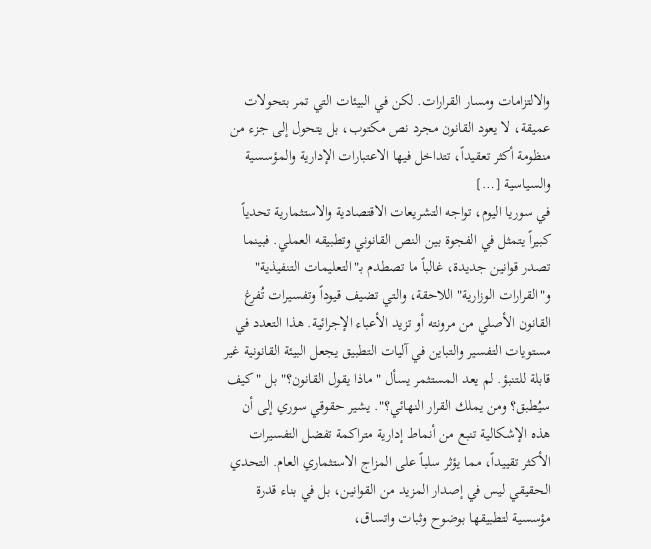والالتزامات ومسار القرارات. لكن في البيئات التي تمر بتحولات عميقة، لا يعود القانون مجرد نص مكتوب، بل يتحول إلى جزء من منظومة أكثر تعقيداً، تتداخل فيها الاعتبارات الإدارية والمؤسسية والسياسية […]
في سوريا اليوم، تواجه التشريعات الاقتصادية والاستثمارية تحدياً كبيراً يتمثل في الفجوة بين النص القانوني وتطبيقه العملي. فبينما تصدر قوانين جديدة، غالباً ما تصطدم بـ"التعليمات التنفيذية" و"القرارات الوزارية" اللاحقة، والتي تضيف قيوداً وتفسيرات تُفرغ القانون الأصلي من مرونته أو تزيد الأعباء الإجرائية. هذا التعدد في مستويات التفسير والتباين في آليات التطبيق يجعل البيئة القانونية غير قابلة للتنبؤ. لم يعد المستثمر يسأل "ماذا يقول القانون؟" بل "كيف سيُطبق؟ ومن يملك القرار النهائي؟". يشير حقوقي سوري إلى أن هذه الإشكالية تنبع من أنماط إدارية متراكمة تفضل التفسيرات الأكثر تقييداً، مما يؤثر سلباً على المزاج الاستثماري العام. التحدي الحقيقي ليس في إصدار المزيد من القوانين، بل في بناء قدرة مؤسسية لتطبيقها بوضوح وثبات واتساق،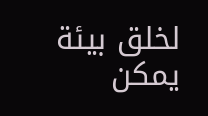لخلق بيئة يمكن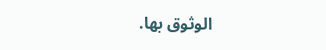الوثوق بها.